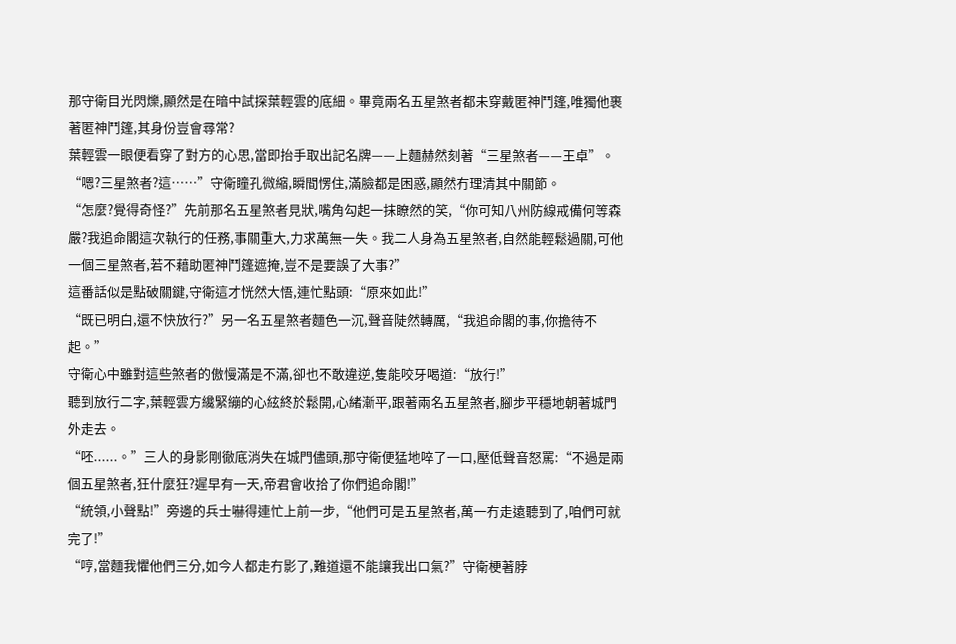那守衛目光閃爍,顯然是在暗中試探葉輕雲的底細。畢竟兩名五星煞者都未穿戴匿神鬥篷,唯獨他裹著匿神鬥篷,其身份豈會尋常?
葉輕雲一眼便看穿了對方的心思,當即抬手取出記名牌——上麵赫然刻著“三星煞者——王卓”。
“嗯?三星煞者?這……”守衛瞳孔微縮,瞬間愣住,滿臉都是困惑,顯然冇理清其中關節。
“怎麼?覺得奇怪?”先前那名五星煞者見狀,嘴角勾起一抹瞭然的笑,“你可知八州防線戒備何等森嚴?我追命閣這次執行的任務,事關重大,力求萬無一失。我二人身為五星煞者,自然能輕鬆過關,可他一個三星煞者,若不藉助匿神鬥篷遮掩,豈不是要誤了大事?”
這番話似是點破關鍵,守衛這才恍然大悟,連忙點頭:“原來如此!”
“既已明白,還不快放行?”另一名五星煞者麵色一沉,聲音陡然轉厲,“我追命閣的事,你擔待不起。”
守衛心中雖對這些煞者的傲慢滿是不滿,卻也不敢違逆,隻能咬牙喝道:“放行!”
聽到放行二字,葉輕雲方纔緊繃的心絃終於鬆開,心緒漸平,跟著兩名五星煞者,腳步平穩地朝著城門外走去。
“呸......。”三人的身影剛徹底消失在城門儘頭,那守衛便猛地啐了一口,壓低聲音怒罵:“不過是兩個五星煞者,狂什麼狂?遲早有一天,帝君會收拾了你們追命閣!”
“統領,小聲點!”旁邊的兵士嚇得連忙上前一步,“他們可是五星煞者,萬一冇走遠聽到了,咱們可就完了!”
“哼,當麵我懼他們三分,如今人都走冇影了,難道還不能讓我出口氣?”守衛梗著脖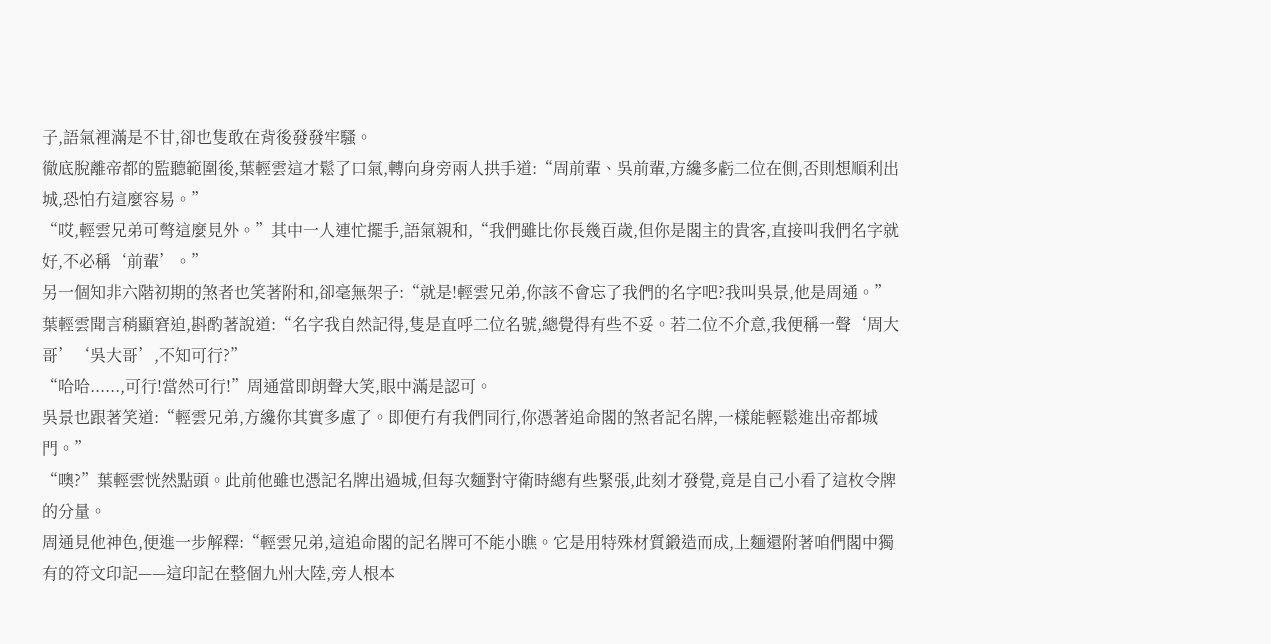子,語氣裡滿是不甘,卻也隻敢在背後發發牢騷。
徹底脫離帝都的監聽範圍後,葉輕雲這才鬆了口氣,轉向身旁兩人拱手道:“周前輩、吳前輩,方纔多虧二位在側,否則想順利出城,恐怕冇這麼容易。”
“哎,輕雲兄弟可彆這麼見外。”其中一人連忙擺手,語氣親和,“我們雖比你長幾百歲,但你是閣主的貴客,直接叫我們名字就好,不必稱‘前輩’。”
另一個知非六階初期的煞者也笑著附和,卻毫無架子:“就是!輕雲兄弟,你該不會忘了我們的名字吧?我叫吳景,他是周通。”
葉輕雲聞言稍顯窘迫,斟酌著說道:“名字我自然記得,隻是直呼二位名號,總覺得有些不妥。若二位不介意,我便稱一聲‘周大哥’‘吳大哥’,不知可行?”
“哈哈......,可行!當然可行!”周通當即朗聲大笑,眼中滿是認可。
吳景也跟著笑道:“輕雲兄弟,方纔你其實多慮了。即便冇有我們同行,你憑著追命閣的煞者記名牌,一樣能輕鬆進出帝都城門。”
“噢?”葉輕雲恍然點頭。此前他雖也憑記名牌出過城,但每次麵對守衛時總有些緊張,此刻才發覺,竟是自己小看了這枚令牌的分量。
周通見他神色,便進一步解釋:“輕雲兄弟,這追命閣的記名牌可不能小瞧。它是用特殊材質鍛造而成,上麵還附著咱們閣中獨有的符文印記——這印記在整個九州大陸,旁人根本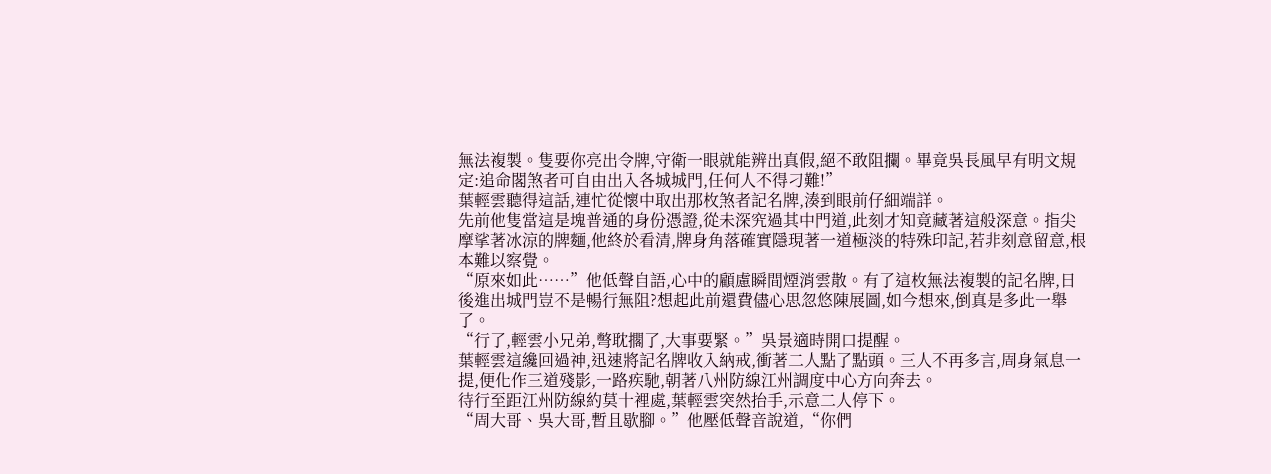無法複製。隻要你亮出令牌,守衛一眼就能辨出真假,絕不敢阻攔。畢竟吳長風早有明文規定:追命閣煞者可自由出入各城城門,任何人不得刁難!”
葉輕雲聽得這話,連忙從懷中取出那枚煞者記名牌,湊到眼前仔細端詳。
先前他隻當這是塊普通的身份憑證,從未深究過其中門道,此刻才知竟藏著這般深意。指尖摩挲著冰涼的牌麵,他終於看清,牌身角落確實隱現著一道極淡的特殊印記,若非刻意留意,根本難以察覺。
“原來如此……”他低聲自語,心中的顧慮瞬間煙消雲散。有了這枚無法複製的記名牌,日後進出城門豈不是暢行無阻?想起此前還費儘心思忽悠陳展圖,如今想來,倒真是多此一舉了。
“行了,輕雲小兄弟,彆耽擱了,大事要緊。”吳景適時開口提醒。
葉輕雲這纔回過神,迅速將記名牌收入納戒,衝著二人點了點頭。三人不再多言,周身氣息一提,便化作三道殘影,一路疾馳,朝著八州防線江州調度中心方向奔去。
待行至距江州防線約莫十裡處,葉輕雲突然抬手,示意二人停下。
“周大哥、吳大哥,暫且歇腳。”他壓低聲音說道,“你們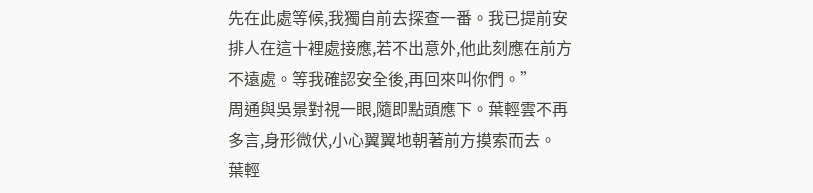先在此處等候,我獨自前去探查一番。我已提前安排人在這十裡處接應,若不出意外,他此刻應在前方不遠處。等我確認安全後,再回來叫你們。”
周通與吳景對視一眼,隨即點頭應下。葉輕雲不再多言,身形微伏,小心翼翼地朝著前方摸索而去。
葉輕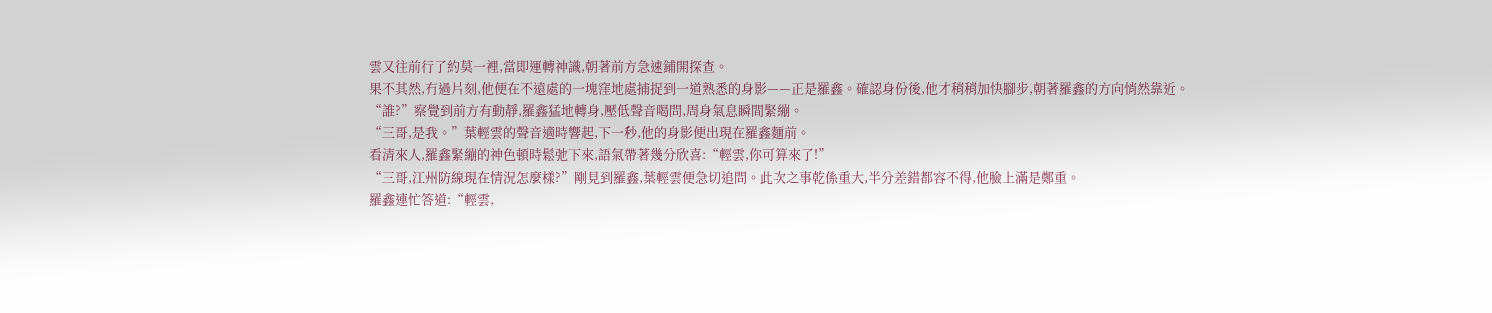雲又往前行了約莫一裡,當即運轉神識,朝著前方急速鋪開探查。
果不其然,冇過片刻,他便在不遠處的一塊窪地處捕捉到一道熟悉的身影——正是羅鑫。確認身份後,他才稍稍加快腳步,朝著羅鑫的方向悄然靠近。
“誰?”察覺到前方有動靜,羅鑫猛地轉身,壓低聲音喝問,周身氣息瞬間緊繃。
“三哥,是我。”葉輕雲的聲音適時響起,下一秒,他的身影便出現在羅鑫麵前。
看清來人,羅鑫緊繃的神色頓時鬆弛下來,語氣帶著幾分欣喜:“輕雲,你可算來了!”
“三哥,江州防線現在情況怎麼樣?”剛見到羅鑫,葉輕雲便急切追問。此次之事乾係重大,半分差錯都容不得,他臉上滿是鄭重。
羅鑫連忙答道:“輕雲,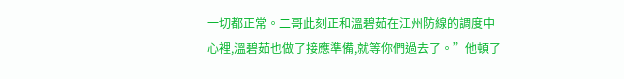一切都正常。二哥此刻正和溫碧茹在江州防線的調度中心裡,溫碧茹也做了接應準備,就等你們過去了。”他頓了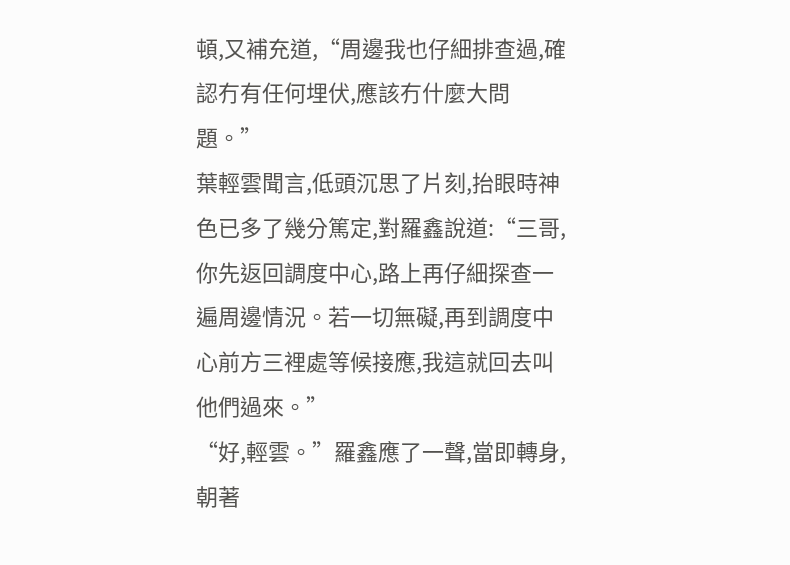頓,又補充道,“周邊我也仔細排查過,確認冇有任何埋伏,應該冇什麼大問題。”
葉輕雲聞言,低頭沉思了片刻,抬眼時神色已多了幾分篤定,對羅鑫說道:“三哥,你先返回調度中心,路上再仔細探查一遍周邊情況。若一切無礙,再到調度中心前方三裡處等候接應,我這就回去叫他們過來。”
“好,輕雲。”羅鑫應了一聲,當即轉身,朝著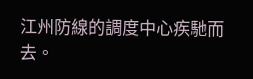江州防線的調度中心疾馳而去。